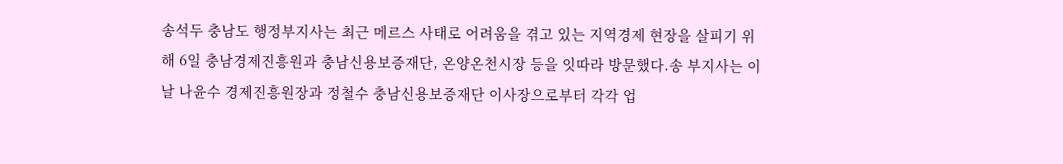송석두 충남도 행정부지사는 최근 메르스 사태로 어려움을 겪고 있는 지역경제 현장을 살피기 위해 6일 충남경제진흥원과 충남신용보증재단, 온양온천시장 등을 잇따라 방문했다.송 부지사는 이날 나윤수 경제진흥원장과 정철수 충남신용보증재단 이사장으로부터 각각 업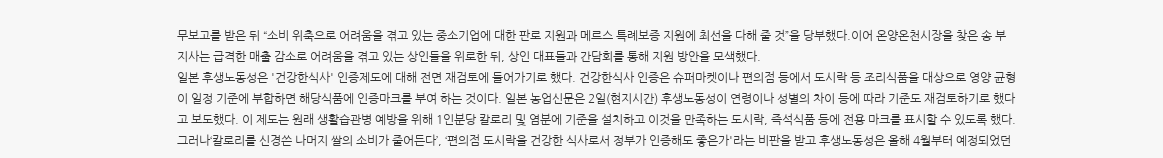무보고를 받은 뒤 “소비 위축으로 어려움을 겪고 있는 중소기업에 대한 판로 지원과 메르스 특례보증 지원에 최선을 다해 줄 것”을 당부했다.이어 온양온천시장을 찾은 송 부지사는 급격한 매출 감소로 어려움을 겪고 있는 상인들을 위로한 뒤, 상인 대표들과 간담회를 통해 지원 방안을 모색했다.
일본 후생노동성은 '건강한식사' 인증제도에 대해 전면 재검토에 들어가기로 했다. 건강한식사 인증은 슈퍼마켓이나 편의점 등에서 도시락 등 조리식품을 대상으로 영양 균형이 일정 기준에 부합하면 해당식품에 인증마크를 부여 하는 것이다. 일본 농업신문은 2일(현지시간) 후생노동성이 연령이나 성별의 차이 등에 따라 기준도 재검토하기로 했다고 보도했다. 이 제도는 원래 생활습관병 예방을 위해 1인분당 칼로리 및 염분에 기준을 설치하고 이것을 만족하는 도시락, 즉석식품 등에 전용 마크를 표시할 수 있도록 했다. 그러나‘칼로리를 신경쓴 나머지 쌀의 소비가 줄어든다’, ‘편의점 도시락을 건강한 식사로서 정부가 인증해도 좋은가'라는 비판을 받고 후생노동성은 올해 4월부터 예정되었던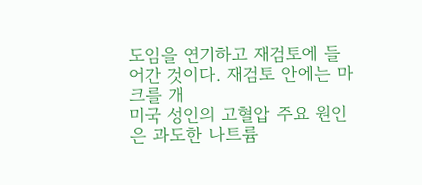도임을 연기하고 재검토에 들어간 것이다. 재검토 안에는 마크를 개
미국 성인의 고혈압 주요 원인은 과도한 나트륨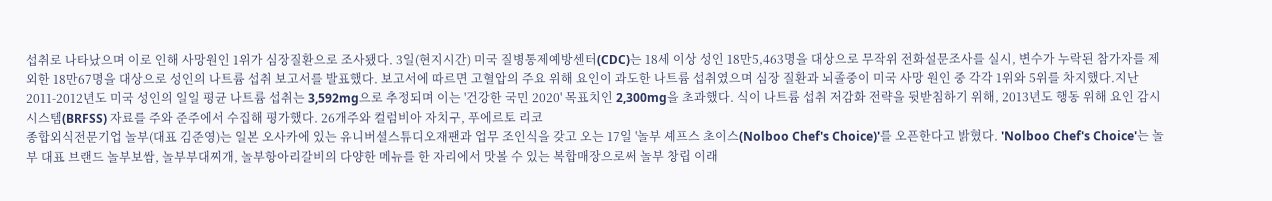섭취로 나타났으며 이로 인해 사망원인 1위가 심장질환으로 조사됐다. 3일(현지시간) 미국 질병통제예방센터(CDC)는 18세 이상 성인 18만5,463명을 대상으로 무작위 전화설문조사를 실시, 변수가 누락된 참가자를 제외한 18만67명을 대상으로 성인의 나트륨 섭취 보고서를 발표했다. 보고서에 따르면 고혈압의 주요 위해 요인이 과도한 나트륨 섭취였으며 심장 질환과 뇌졸중이 미국 사망 원인 중 각각 1위와 5위를 차지했다.지난 2011-2012년도 미국 성인의 일일 평균 나트륨 섭취는 3,592mg으로 추정되며 이는 '건강한 국민 2020' 목표치인 2,300mg을 초과했다. 식이 나트륨 섭취 저감화 전략을 뒷받침하기 위해, 2013년도 행동 위해 요인 감시 시스템(BRFSS) 자료를 주와 준주에서 수집해 평가했다. 26개주와 컬럼비아 자치구, 푸에르토 리코
종합외식전문기업 놀부(대표 김준영)는 일본 오사카에 있는 유니버셜스튜디오재팬과 업무 조인식을 갖고 오는 17일 '놀부 셰프스 초이스(Nolboo Chef's Choice)'를 오픈한다고 밝혔다. 'Nolboo Chef's Choice'는 놀부 대표 브랜드 놀부보쌈, 놀부부대찌개, 놀부항아리갈비의 다양한 메뉴를 한 자리에서 맛볼 수 있는 복합매장으로써 놀부 창립 이래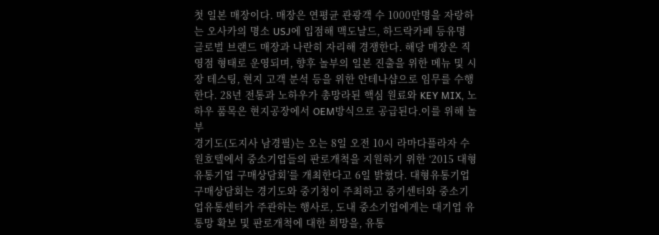첫 일본 매장이다. 매장은 연평균 관광객 수 1000만명을 자랑하는 오사카의 명소 USJ에 입점해 맥도날드, 하드락카페 등유명 글로벌 브랜드 매장과 나란히 자리해 경쟁한다. 해당 매장은 직영점 형태로 운영되며, 향후 놀부의 일본 진출을 위한 메뉴 및 시장 테스팅, 현지 고객 분석 등을 위한 안테나샵으로 임무를 수행한다. 28년 전통과 노하우가 총망라된 핵심 원료와 KEY MIX, 노하우 품목은 현지공장에서 OEM방식으로 공급된다.이를 위해 놀부
경기도(도지사 남경필)는 오는 8일 오전 10시 라마다플라자 수원호텔에서 중소기업들의 판로개척을 지원하기 위한 ‘2015 대형유통기업 구매상담회’를 개최한다고 6일 밝혔다. 대형유통기업 구매상담회는 경기도와 중기청이 주최하고 중기센터와 중소기업유통센터가 주관하는 행사로, 도내 중소기업에게는 대기업 유통망 확보 및 판로개척에 대한 희망을, 유통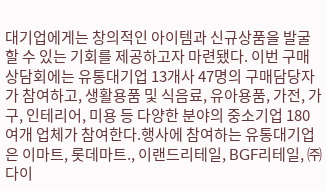대기업에게는 창의적인 아이템과 신규상품을 발굴할 수 있는 기회를 제공하고자 마련됐다. 이번 구매상담회에는 유통대기업 13개사 47명의 구매담당자가 참여하고, 생활용품 및 식음료, 유아용품, 가전, 가구, 인테리어, 미용 등 다양한 분야의 중소기업 180여개 업체가 참여한다.행사에 참여하는 유통대기업은 이마트, 롯데마트., 이랜드리테일, BGF리테일, ㈜다이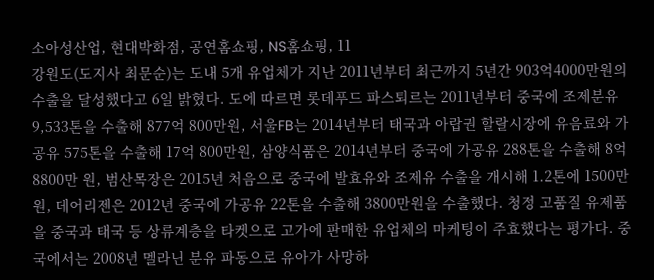소아성산업, 현대박화점, 공연홈쇼핑, NS홈쇼핑, 11
강원도(도지사 최문순)는 도내 5개 유업체가 지난 2011년부터 최근까지 5년간 903억4000만원의 수출을 달성했다고 6일 밝혔다. 도에 따르면 롯데푸드 파스퇴르는 2011년부터 중국에 조제분유 9,533톤을 수출해 877억 800만원, 서울FB는 2014년부터 태국과 아랍권 할랄시장에 유음료와 가공유 575톤을 수출해 17억 800만원, 삼양식품은 2014년부터 중국에 가공유 288톤을 수출해 8억8800만 원, 범산목장은 2015년 처음으로 중국에 발효유와 조제유 수출을 개시해 1.2톤에 1500만 원, 데어리젠은 2012년 중국에 가공유 22톤을 수출해 3800만원을 수출했다. 청정 고품질 유제품을 중국과 태국 등 상류계층을 타켓으로 고가에 판매한 유업체의 마케팅이 주효했다는 평가다. 중국에서는 2008년 멜라닌 분유 파동으로 유아가 사망하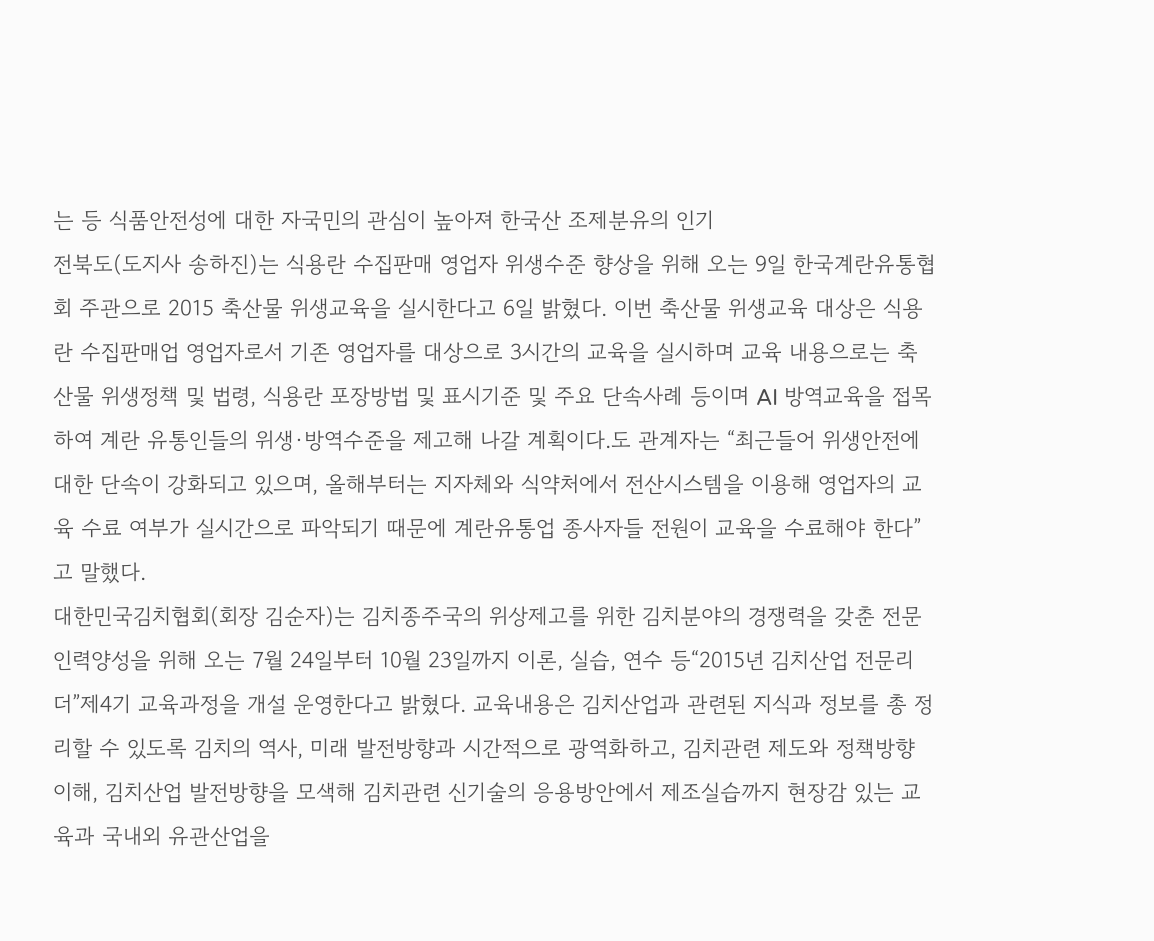는 등 식품안전성에 대한 자국민의 관심이 높아져 한국산 조제분유의 인기
전북도(도지사 송하진)는 식용란 수집판매 영업자 위생수준 향상을 위해 오는 9일 한국계란유통협회 주관으로 2015 축산물 위생교육을 실시한다고 6일 밝혔다. 이번 축산물 위생교육 대상은 식용란 수집판매업 영업자로서 기존 영업자를 대상으로 3시간의 교육을 실시하며 교육 내용으로는 축산물 위생정책 및 법령, 식용란 포장방법 및 표시기준 및 주요 단속사례 등이며 AI 방역교육을 접목하여 계란 유통인들의 위생·방역수준을 제고해 나갈 계획이다.도 관계자는 “최근들어 위생안전에 대한 단속이 강화되고 있으며, 올해부터는 지자체와 식약처에서 전산시스템을 이용해 영업자의 교육 수료 여부가 실시간으로 파악되기 때문에 계란유통업 종사자들 전원이 교육을 수료해야 한다”고 말했다.
대한민국김치협회(회장 김순자)는 김치종주국의 위상제고를 위한 김치분야의 경쟁력을 갖춘 전문인력양성을 위해 오는 7월 24일부터 10월 23일까지 이론, 실습, 연수 등“2015년 김치산업 전문리더”제4기 교육과정을 개설 운영한다고 밝혔다. 교육내용은 김치산업과 관련된 지식과 정보를 총 정리할 수 있도록 김치의 역사, 미래 발전방향과 시간적으로 광역화하고, 김치관련 제도와 정책방향 이해, 김치산업 발전방향을 모색해 김치관련 신기술의 응용방안에서 제조실습까지 현장감 있는 교육과 국내외 유관산업을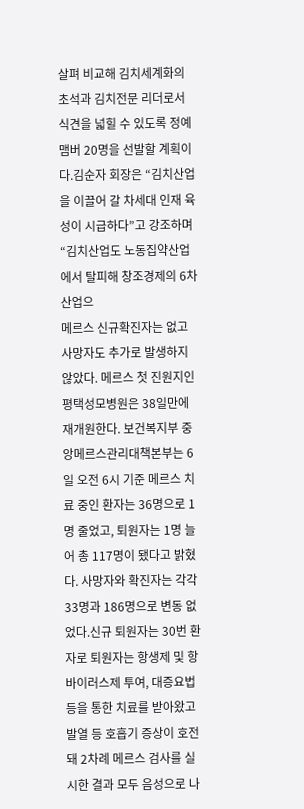살펴 비교해 김치세계화의 초석과 김치전문 리더로서 식견을 넓힐 수 있도록 정예맴버 20명을 선발할 계획이다.김순자 회장은 “김치산업을 이끌어 갈 차세대 인재 육성이 시급하다”고 강조하며“김치산업도 노동집약산업에서 탈피해 창조경제의 6차산업으
메르스 신규확진자는 없고 사망자도 추가로 발생하지 않았다. 메르스 첫 진원지인 평택성모병원은 38일만에 재개원한다. 보건복지부 중앙메르스관리대책본부는 6일 오전 6시 기준 메르스 치료 중인 환자는 36명으로 1명 줄었고, 퇴원자는 1명 늘어 총 117명이 됐다고 밝혔다. 사망자와 확진자는 각각 33명과 186명으로 변동 없었다.신규 퇴원자는 30번 환자로 퇴원자는 항생제 및 항바이러스제 투여, 대증요법 등을 통한 치료를 받아왔고 발열 등 호흡기 증상이 호전돼 2차례 메르스 검사를 실시한 결과 모두 음성으로 나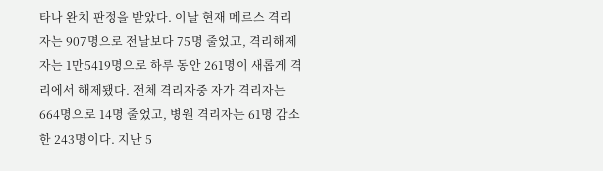타나 완치 판정을 받았다. 이날 현재 메르스 격리자는 907명으로 전날보다 75명 줄었고, 격리해제자는 1만5419명으로 하루 동안 261명이 새롭게 격리에서 해제됐다. 전체 격리자중 자가 격리자는 664명으로 14명 줄었고, 병원 격리자는 61명 감소한 243명이다. 지난 5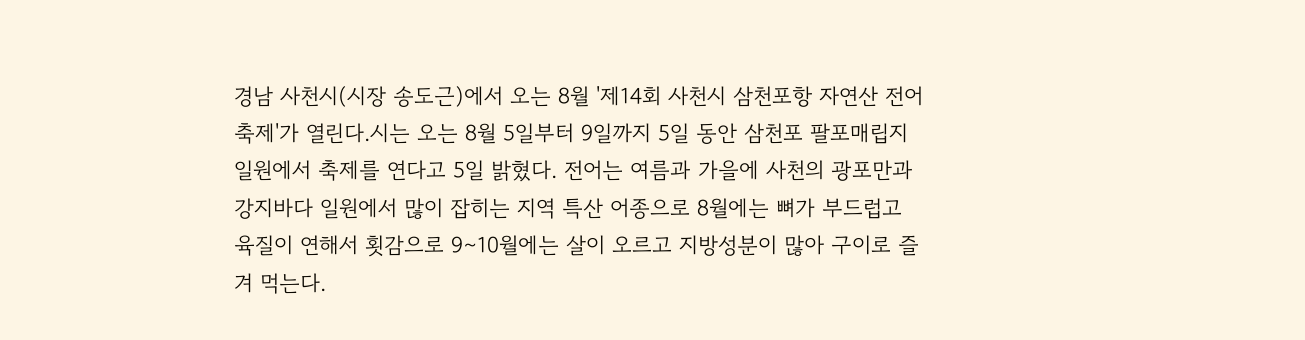경남 사천시(시장 송도근)에서 오는 8월 '제14회 사천시 삼천포항 자연산 전어축제'가 열린다.시는 오는 8월 5일부터 9일까지 5일 동안 삼천포 팔포매립지 일원에서 축제를 연다고 5일 밝혔다. 전어는 여름과 가을에 사천의 광포만과 강지바다 일원에서 많이 잡히는 지역 특산 어종으로 8월에는 뼈가 부드럽고 육질이 연해서 횟감으로 9∼10월에는 살이 오르고 지방성분이 많아 구이로 즐겨 먹는다.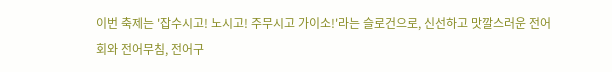이번 축제는 '잡수시고! 노시고! 주무시고 가이소!'라는 슬로건으로, 신선하고 맛깔스러운 전어회와 전어무침, 전어구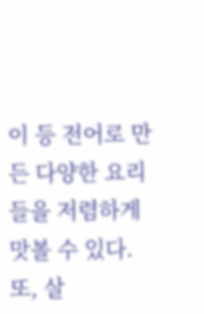이 등 전어로 만든 다양한 요리들을 저렴하게 맛볼 수 있다. 또, 살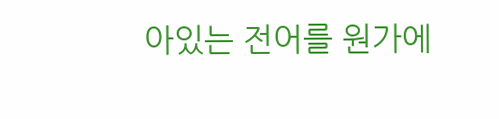아있는 전어를 원가에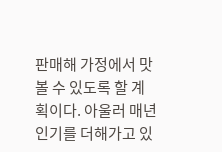판매해 가정에서 맛볼 수 있도록 할 계획이다. 아울러 매년 인기를 더해가고 있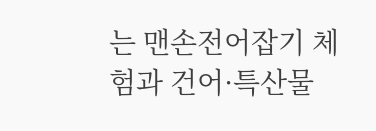는 맨손전어잡기 체험과 건어·특산물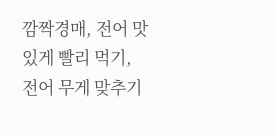깜짝경매, 전어 맛있게 빨리 먹기, 전어 무게 맞추기